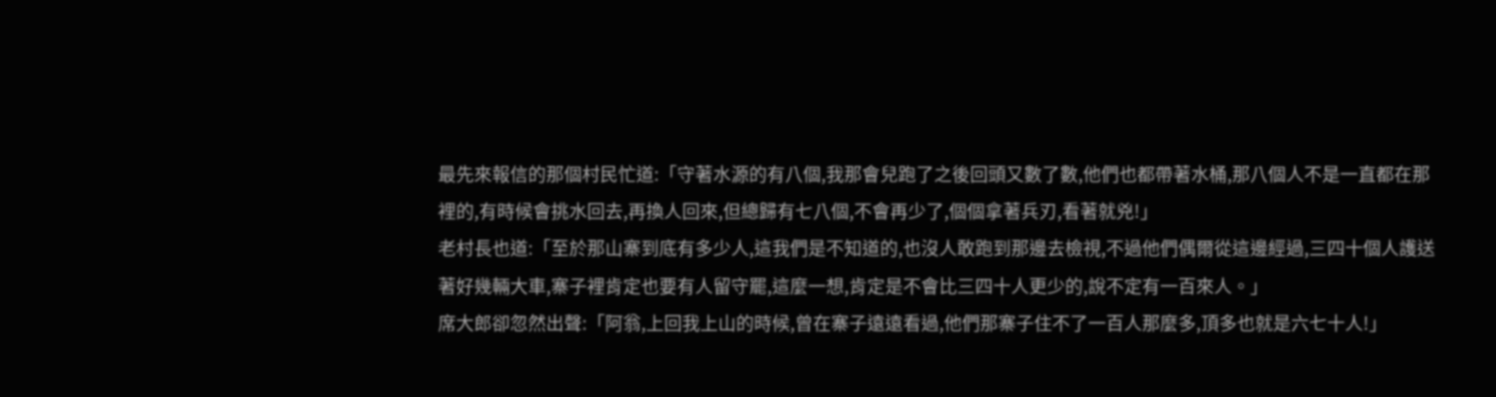最先來報信的那個村民忙道:「守著水源的有八個,我那會兒跑了之後回頭又數了數,他們也都帶著水桶,那八個人不是一直都在那裡的,有時候會挑水回去,再換人回來,但總歸有七八個,不會再少了,個個拿著兵刃,看著就兇!」
老村長也道:「至於那山寨到底有多少人,這我們是不知道的,也沒人敢跑到那邊去檢視,不過他們偶爾從這邊經過,三四十個人護送著好幾輛大車,寨子裡肯定也要有人留守罷,這麼一想,肯定是不會比三四十人更少的,說不定有一百來人。」
席大郎卻忽然出聲:「阿翁,上回我上山的時候,曾在寨子遠遠看過,他們那寨子住不了一百人那麼多,頂多也就是六七十人!」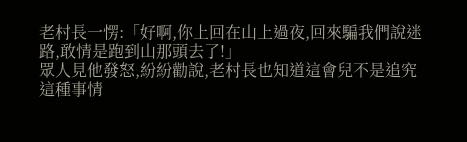老村長一愣:「好啊,你上回在山上過夜,回來騙我們說迷路,敢情是跑到山那頭去了!」
眾人見他發怒,紛紛勸說,老村長也知道這會兒不是追究這種事情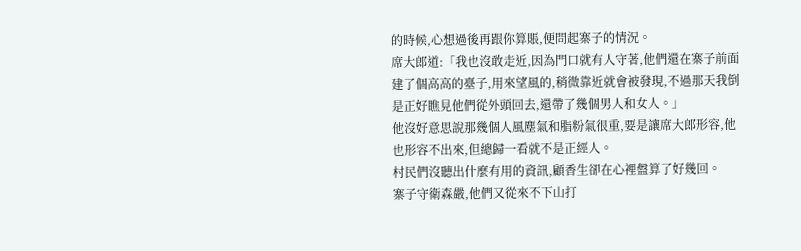的時候,心想過後再跟你算賬,便問起寨子的情況。
席大郎道:「我也沒敢走近,因為門口就有人守著,他們還在寨子前面建了個高高的臺子,用來望風的,稍微靠近就會被發現,不過那天我倒是正好瞧見他們從外頭回去,還帶了幾個男人和女人。」
他沒好意思說那幾個人風塵氣和脂粉氣很重,要是讓席大郎形容,他也形容不出來,但總歸一看就不是正經人。
村民們沒聽出什麼有用的資訊,顧香生卻在心裡盤算了好幾回。
寨子守衛森嚴,他們又從來不下山打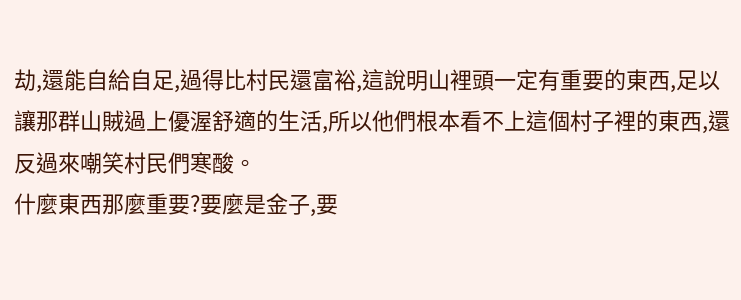劫,還能自給自足,過得比村民還富裕,這說明山裡頭一定有重要的東西,足以讓那群山賊過上優渥舒適的生活,所以他們根本看不上這個村子裡的東西,還反過來嘲笑村民們寒酸。
什麼東西那麼重要?要麼是金子,要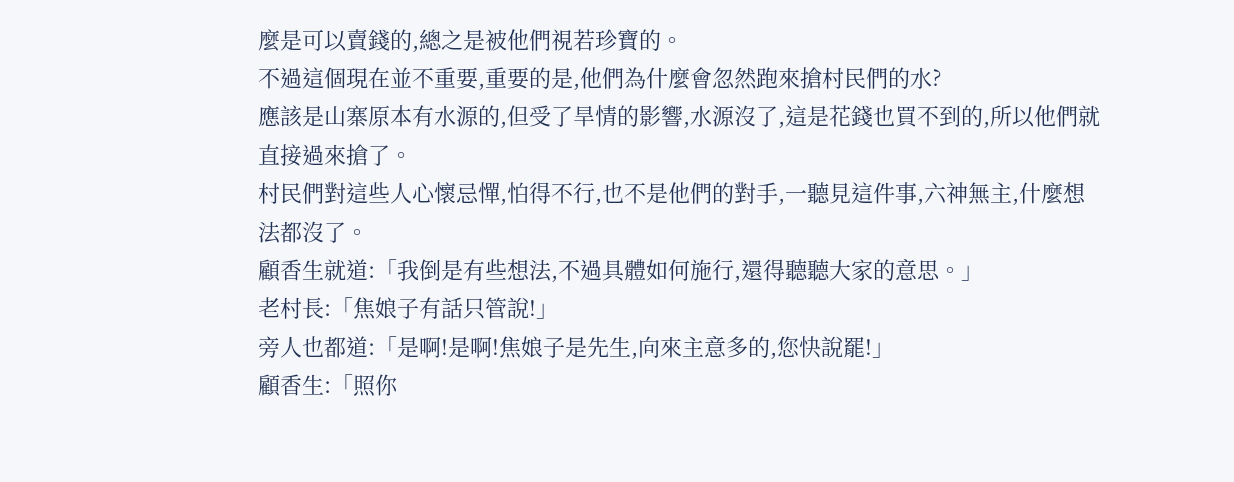麼是可以賣錢的,總之是被他們視若珍寶的。
不過這個現在並不重要,重要的是,他們為什麼會忽然跑來搶村民們的水?
應該是山寨原本有水源的,但受了旱情的影響,水源沒了,這是花錢也買不到的,所以他們就直接過來搶了。
村民們對這些人心懷忌憚,怕得不行,也不是他們的對手,一聽見這件事,六神無主,什麼想法都沒了。
顧香生就道:「我倒是有些想法,不過具體如何施行,還得聽聽大家的意思。」
老村長:「焦娘子有話只管說!」
旁人也都道:「是啊!是啊!焦娘子是先生,向來主意多的,您快說罷!」
顧香生:「照你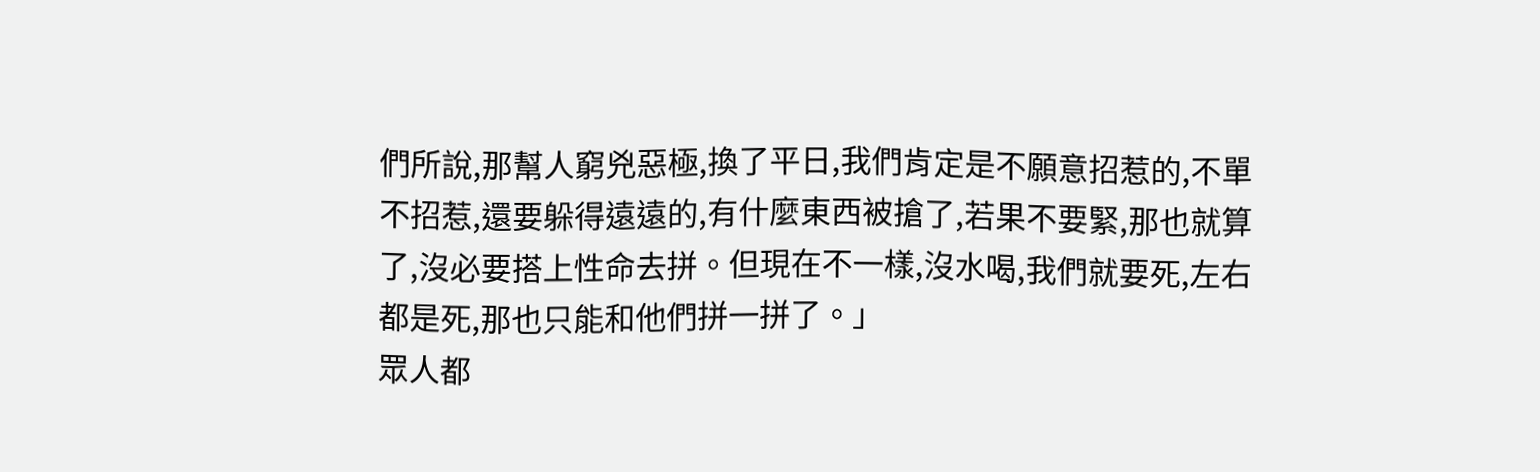們所說,那幫人窮兇惡極,換了平日,我們肯定是不願意招惹的,不單不招惹,還要躲得遠遠的,有什麼東西被搶了,若果不要緊,那也就算了,沒必要搭上性命去拼。但現在不一樣,沒水喝,我們就要死,左右都是死,那也只能和他們拼一拼了。」
眾人都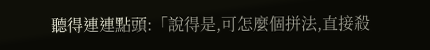聽得連連點頭:「說得是,可怎麼個拼法,直接殺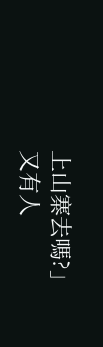上山寨去嗎?」
又有人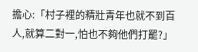擔心:「村子裡的精壯青年也就不到百人,就算二對一,怕也不夠他們打罷?」